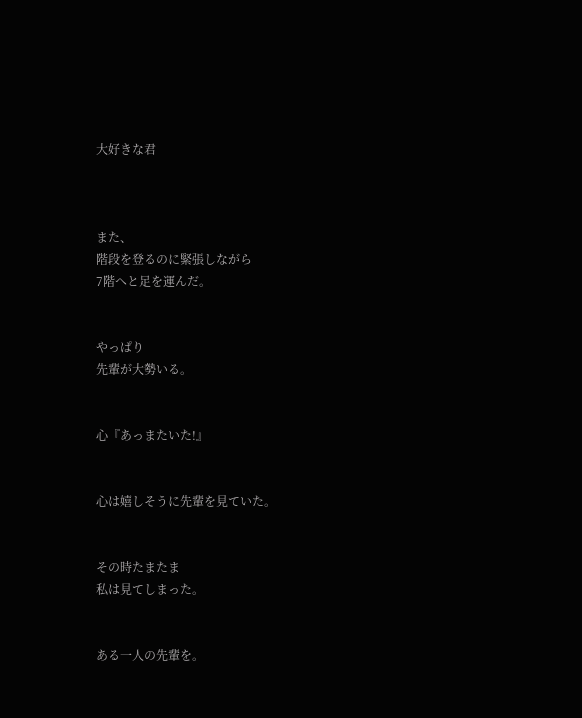大好きな君



また、
階段を登るのに緊張しながら
7階へと足を運んだ。


やっぱり
先輩が大勢いる。


心『あっまたいた!』


心は嬉しそうに先輩を見ていた。


その時たまたま
私は見てしまった。


ある一人の先輩を。